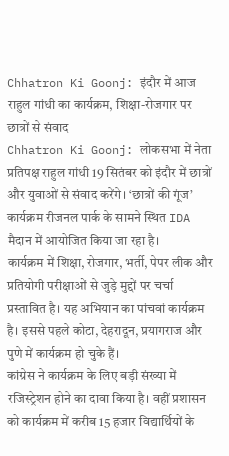Chhatron Ki Goonj: इंदौर में आज राहुल गांधी का कार्यक्रम, शिक्षा-रोजगार पर छात्रों से संवाद
Chhatron Ki Goonj: लोकसभा में नेता प्रतिपक्ष राहुल गांधी 19 सितंबर को इंदौर में छात्रों और युवाओं से संवाद करेंगे। ‘छात्रों की गूंज’ कार्यक्रम रीजनल पार्क के सामने स्थित IDA मैदान में आयोजित किया जा रहा है।
कार्यक्रम में शिक्षा, रोजगार, भर्ती, पेपर लीक और प्रतियोगी परीक्षाओं से जुड़े मुद्दों पर चर्चा प्रस्तावित है। यह अभियान का पांचवां कार्यक्रम है। इससे पहले कोटा, देहरादून, प्रयागराज और पुणे में कार्यक्रम हो चुके हैं।
कांग्रेस ने कार्यक्रम के लिए बड़ी संख्या में रजिस्ट्रेशन होने का दावा किया है। वहीं प्रशासन को कार्यक्रम में करीब 15 हजार विद्यार्थियों के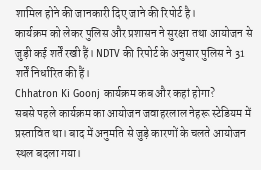शामिल होने की जानकारी दिए जाने की रिपोर्ट है।
कार्यक्रम को लेकर पुलिस और प्रशासन ने सुरक्षा तथा आयोजन से जुड़ी कई शर्तें रखी हैं। NDTV की रिपोर्ट के अनुसार पुलिस ने 31 शर्तें निर्धारित की हैं।
Chhatron Ki Goonj कार्यक्रम कब और कहां होगा?
सबसे पहले कार्यक्रम का आयोजन जवाहरलाल नेहरू स्टेडियम में प्रस्तावित था। बाद में अनुमति से जुड़े कारणों के चलते आयोजन स्थल बदला गया।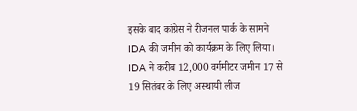इसके बाद कांग्रेस ने रीजनल पार्क के सामने IDA की जमीन को कार्यक्रम के लिए लिया। IDA ने करीब 12,000 वर्गमीटर जमीन 17 से 19 सितंबर के लिए अस्थायी लीज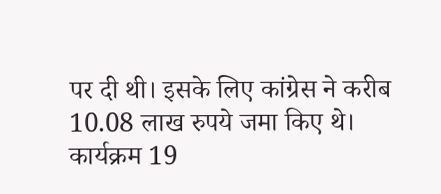पर दी थी। इसके लिए कांग्रेस ने करीब 10.08 लाख रुपये जमा किए थे।
कार्यक्रम 19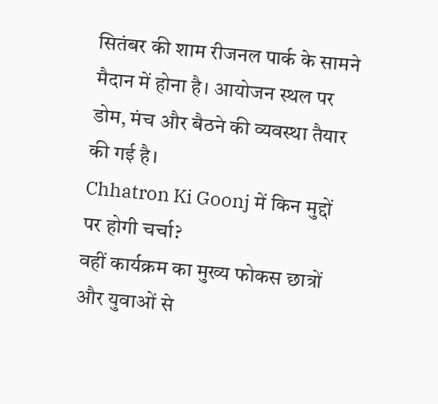सितंबर की शाम रीजनल पार्क के सामने मैदान में होना है। आयोजन स्थल पर डोम, मंच और बैठने की व्यवस्था तैयार की गई है।
Chhatron Ki Goonj में किन मुद्दों पर होगी चर्चा?
वहीं कार्यक्रम का मुख्य फोकस छात्रों और युवाओं से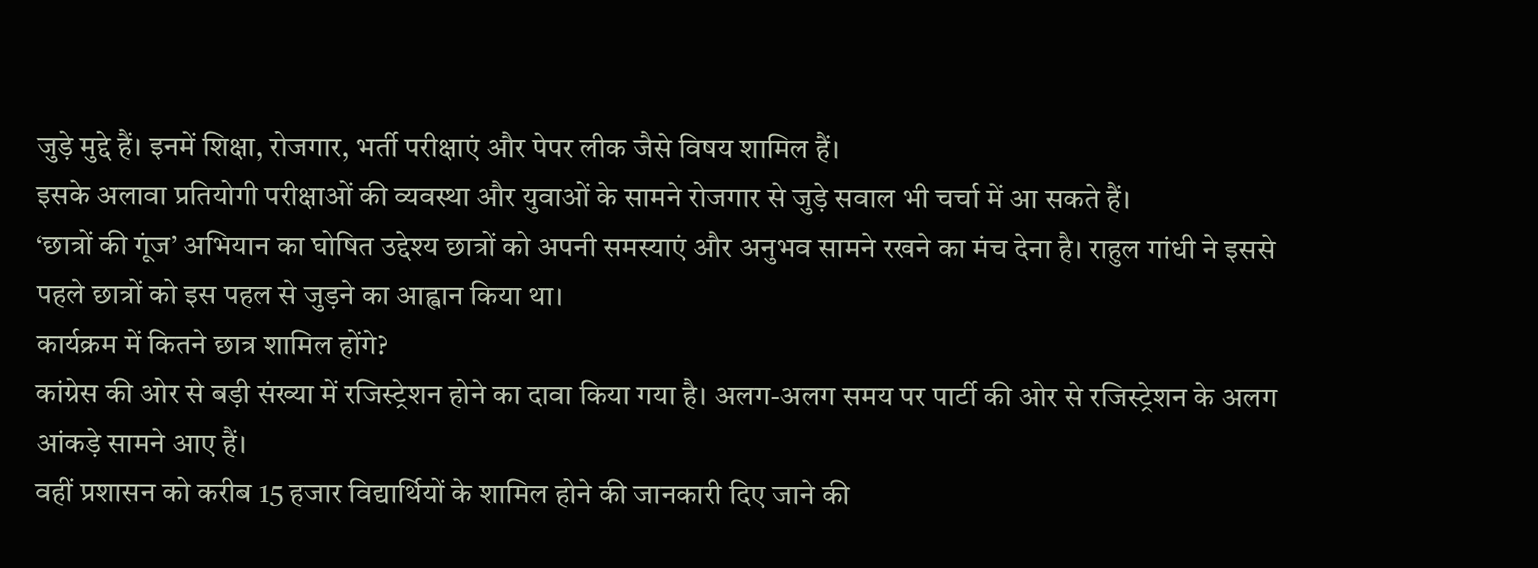जुड़े मुद्दे हैं। इनमें शिक्षा, रोजगार, भर्ती परीक्षाएं और पेपर लीक जैसे विषय शामिल हैं।
इसके अलावा प्रतियोगी परीक्षाओं की व्यवस्था और युवाओं के सामने रोजगार से जुड़े सवाल भी चर्चा में आ सकते हैं।
‘छात्रों की गूंज’ अभियान का घोषित उद्देश्य छात्रों को अपनी समस्याएं और अनुभव सामने रखने का मंच देना है। राहुल गांधी ने इससे पहले छात्रों को इस पहल से जुड़ने का आह्वान किया था।
कार्यक्रम में कितने छात्र शामिल होंगे?
कांग्रेस की ओर से बड़ी संख्या में रजिस्ट्रेशन होने का दावा किया गया है। अलग-अलग समय पर पार्टी की ओर से रजिस्ट्रेशन के अलग आंकड़े सामने आए हैं।
वहीं प्रशासन को करीब 15 हजार विद्यार्थियों के शामिल होने की जानकारी दिए जाने की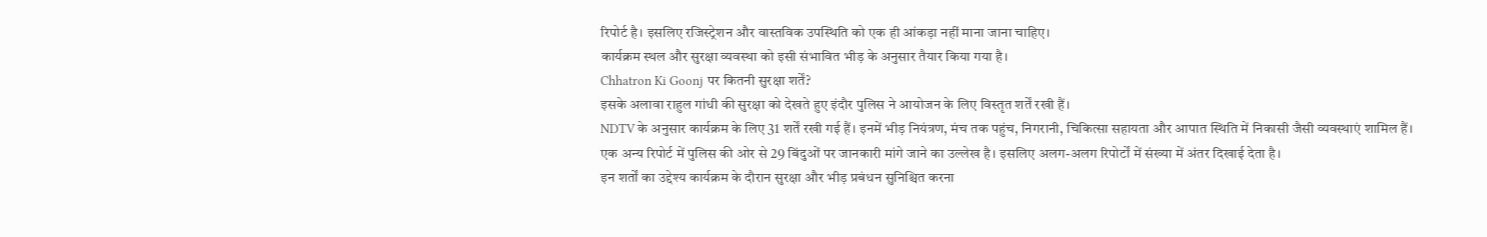रिपोर्ट है। इसलिए रजिस्ट्रेशन और वास्तविक उपस्थिति को एक ही आंकड़ा नहीं माना जाना चाहिए।
कार्यक्रम स्थल और सुरक्षा व्यवस्था को इसी संभावित भीड़ के अनुसार तैयार किया गया है।
Chhatron Ki Goonj पर कितनी सुरक्षा शर्तें?
इसके अलावा राहुल गांधी की सुरक्षा को देखते हुए इंदौर पुलिस ने आयोजन के लिए विस्तृत शर्तें रखी हैं।
NDTV के अनुसार कार्यक्रम के लिए 31 शर्तें रखी गई हैं। इनमें भीड़ नियंत्रण, मंच तक पहुंच, निगरानी, चिकित्सा सहायता और आपात स्थिति में निकासी जैसी व्यवस्थाएं शामिल हैं।
एक अन्य रिपोर्ट में पुलिस की ओर से 29 बिंदुओं पर जानकारी मांगे जाने का उल्लेख है। इसलिए अलग-अलग रिपोर्टों में संख्या में अंतर दिखाई देता है।
इन शर्तों का उद्देश्य कार्यक्रम के दौरान सुरक्षा और भीड़ प्रबंधन सुनिश्चित करना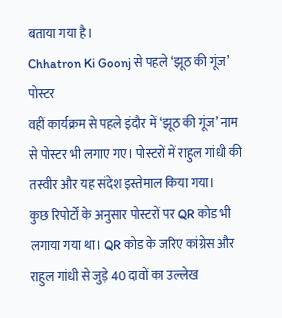बताया गया है।
Chhatron Ki Goonj से पहले ‘झूठ की गूंज’ पोस्टर
वहीं कार्यक्रम से पहले इंदौर में ‘झूठ की गूंज’ नाम से पोस्टर भी लगाए गए। पोस्टरों में राहुल गांधी की तस्वीर और यह संदेश इस्तेमाल किया गया।
कुछ रिपोर्टों के अनुसार पोस्टरों पर QR कोड भी लगाया गया था। QR कोड के जरिए कांग्रेस और राहुल गांधी से जुड़े 40 दावों का उल्लेख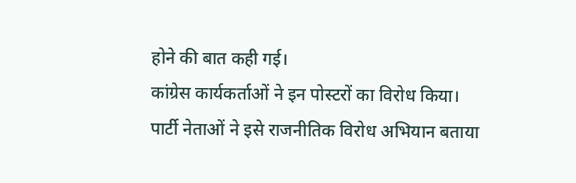होने की बात कही गई।
कांग्रेस कार्यकर्ताओं ने इन पोस्टरों का विरोध किया। पार्टी नेताओं ने इसे राजनीतिक विरोध अभियान बताया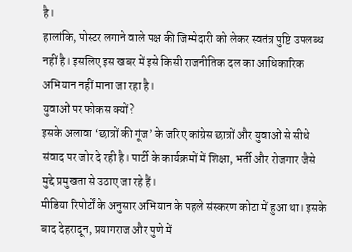है।
हालांकि, पोस्टर लगाने वाले पक्ष की जिम्मेदारी को लेकर स्वतंत्र पुष्टि उपलब्ध नहीं है। इसलिए इस खबर में इसे किसी राजनीतिक दल का आधिकारिक अभियान नहीं माना जा रहा है।
युवाओं पर फोकस क्यों?
इसके अलावा ‘छात्रों की गूंज’ के जरिए कांग्रेस छात्रों और युवाओं से सीधे संवाद पर जोर दे रही है। पार्टी के कार्यक्रमों में शिक्षा, भर्ती और रोजगार जैसे मुद्दे प्रमुखता से उठाए जा रहे हैं।
मीडिया रिपोर्टों के अनुसार अभियान के पहले संस्करण कोटा में हुआ था। इसके बाद देहरादून, प्रयागराज और पुणे में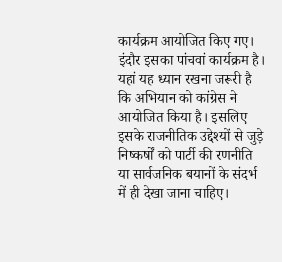कार्यक्रम आयोजित किए गए। इंदौर इसका पांचवां कार्यक्रम है।
यहां यह ध्यान रखना जरूरी है कि अभियान को कांग्रेस ने आयोजित किया है। इसलिए इसके राजनीतिक उद्देश्यों से जुड़े निष्कर्षों को पार्टी की रणनीति या सार्वजनिक बयानों के संदर्भ में ही देखा जाना चाहिए।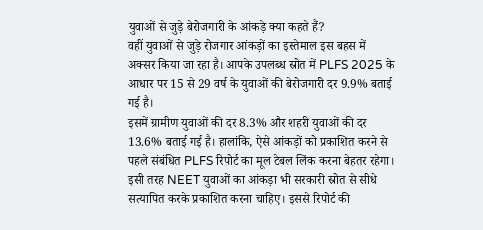युवाओं से जुड़े बेरोजगारी के आंकड़े क्या कहते हैं?
वहीं युवाओं से जुड़े रोजगार आंकड़ों का इस्तेमाल इस बहस में अक्सर किया जा रहा है। आपके उपलब्ध स्रोत में PLFS 2025 के आधार पर 15 से 29 वर्ष के युवाओं की बेरोजगारी दर 9.9% बताई गई है।
इसमें ग्रामीण युवाओं की दर 8.3% और शहरी युवाओं की दर 13.6% बताई गई है। हालांकि, ऐसे आंकड़ों को प्रकाशित करने से पहले संबंधित PLFS रिपोर्ट का मूल टेबल लिंक करना बेहतर रहेगा।
इसी तरह NEET युवाओं का आंकड़ा भी सरकारी स्रोत से सीधे सत्यापित करके प्रकाशित करना चाहिए। इससे रिपोर्ट की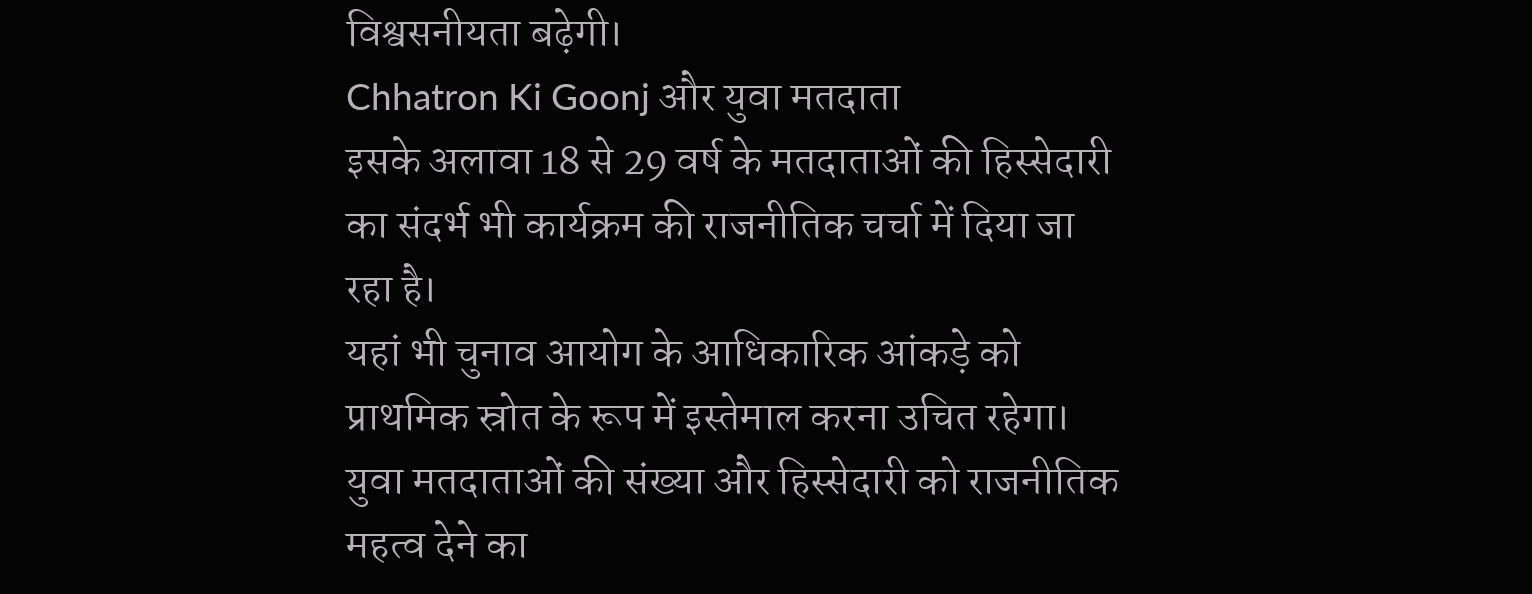विश्वसनीयता बढ़ेगी।
Chhatron Ki Goonj और युवा मतदाता
इसके अलावा 18 से 29 वर्ष के मतदाताओं की हिस्सेदारी का संदर्भ भी कार्यक्रम की राजनीतिक चर्चा में दिया जा रहा है।
यहां भी चुनाव आयोग के आधिकारिक आंकड़े को प्राथमिक स्रोत के रूप में इस्तेमाल करना उचित रहेगा। युवा मतदाताओं की संख्या और हिस्सेदारी को राजनीतिक महत्व देने का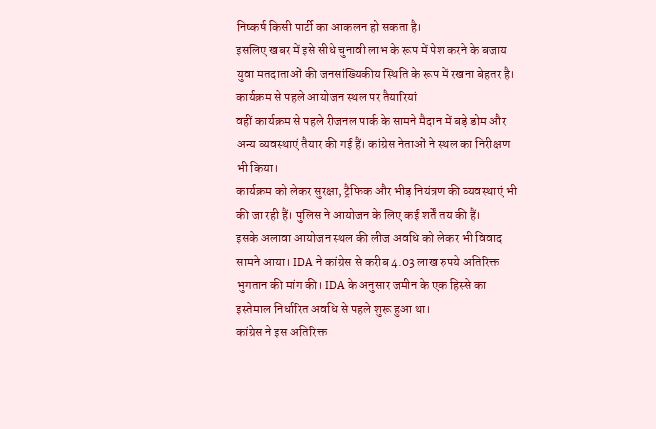निष्कर्ष किसी पार्टी का आकलन हो सकता है।
इसलिए खबर में इसे सीधे चुनावी लाभ के रूप में पेश करने के बजाय युवा मतदाताओं की जनसांख्यिकीय स्थिति के रूप में रखना बेहतर है।
कार्यक्रम से पहले आयोजन स्थल पर तैयारियां
वहीं कार्यक्रम से पहले रीजनल पार्क के सामने मैदान में बड़े डोम और अन्य व्यवस्थाएं तैयार की गई हैं। कांग्रेस नेताओं ने स्थल का निरीक्षण भी किया।
कार्यक्रम को लेकर सुरक्षा, ट्रैफिक और भीड़ नियंत्रण की व्यवस्थाएं भी की जा रही हैं। पुलिस ने आयोजन के लिए कई शर्तें तय की हैं।
इसके अलावा आयोजन स्थल की लीज अवधि को लेकर भी विवाद सामने आया। IDA ने कांग्रेस से करीब 4.03 लाख रुपये अतिरिक्त भुगतान की मांग की। IDA के अनुसार जमीन के एक हिस्से का इस्तेमाल निर्धारित अवधि से पहले शुरू हुआ था।
कांग्रेस ने इस अतिरिक्त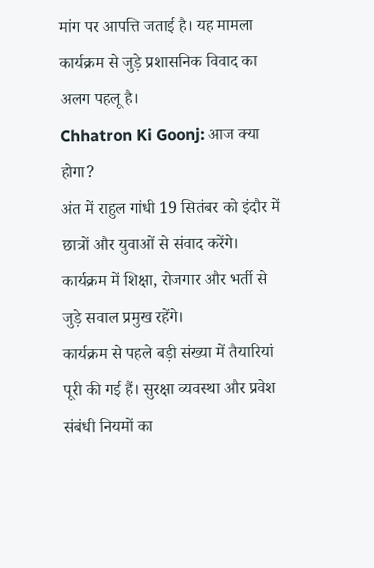मांग पर आपत्ति जताई है। यह मामला कार्यक्रम से जुड़े प्रशासनिक विवाद का अलग पहलू है।
Chhatron Ki Goonj: आज क्या होगा?
अंत में राहुल गांधी 19 सितंबर को इंदौर में छात्रों और युवाओं से संवाद करेंगे। कार्यक्रम में शिक्षा, रोजगार और भर्ती से जुड़े सवाल प्रमुख रहेंगे।
कार्यक्रम से पहले बड़ी संख्या में तैयारियां पूरी की गई हैं। सुरक्षा व्यवस्था और प्रवेश संबंधी नियमों का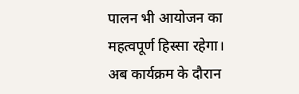पालन भी आयोजन का महत्वपूर्ण हिस्सा रहेगा।
अब कार्यक्रम के दौरान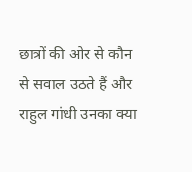छात्रों की ओर से कौन से सवाल उठते हैं और राहुल गांधी उनका क्या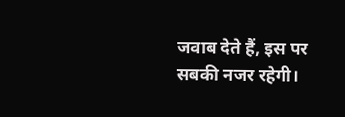जवाब देते हैं, इस पर सबकी नजर रहेगी।